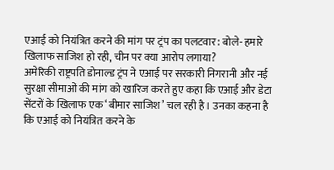एआई को नियंत्रित करने की मांग पर ट्रंप का पलटवार: बोले- हमारे खिलाफ साजिश हो रही, चीन पर क्या आरोप लगाया?
अमेरिकी राष्ट्रपति डोनाल्ड ट्रंप ने एआई पर सरकारी निगरानी और नई सुरक्षा सीमाओं की मांग को खारिज करते हुए कहा कि एआई और डेटा सेंटरों के खिलाफ एक ‘बीमार साजिश’ चल रही है। उनका कहना है कि एआई को नियंत्रित करने के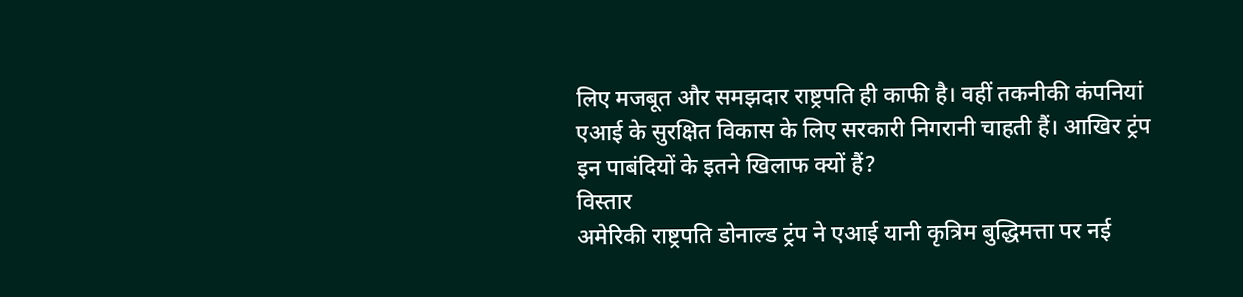लिए मजबूत और समझदार राष्ट्रपति ही काफी है। वहीं तकनीकी कंपनियां एआई के सुरक्षित विकास के लिए सरकारी निगरानी चाहती हैं। आखिर ट्रंप इन पाबंदियों के इतने खिलाफ क्यों हैं?
विस्तार
अमेरिकी राष्ट्रपति डोनाल्ड ट्रंप ने एआई यानी कृत्रिम बुद्धिमत्ता पर नई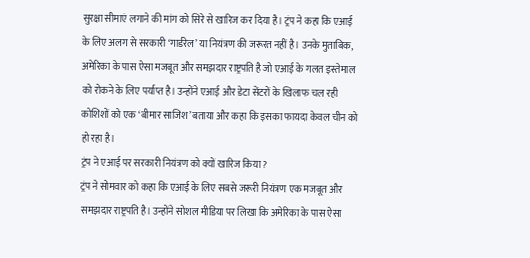सुरक्षा सीमाएं लगाने की मांग को सिरे से खारिज कर दिया है। ट्रंप ने कहा कि एआई के लिए अलग से सरकारी ‘गार्डरेल’ या नियंत्रण की जरूरत नहीं है। उनके मुताबिक, अमेरिका के पास ऐसा मजबूत और समझदार राष्ट्रपति है जो एआई के गलत इस्तेमाल को रोकने के लिए पर्याप्त है। उन्होंने एआई और डेटा सेंटरों के खिलाफ चल रही कोशिशों को एक ‘बीमार साजिश’ बताया और कहा कि इसका फायदा केवल चीन को हो रहा है।
ट्रंप ने एआई पर सरकारी नियंत्रण को क्यों खारिज किया?
ट्रंप ने सोमवार को कहा कि एआई के लिए सबसे जरूरी नियंत्रण एक मजबूत और समझदार राष्ट्रपति है। उन्होंने सोशल मीडिया पर लिखा कि अमेरिका के पास ऐसा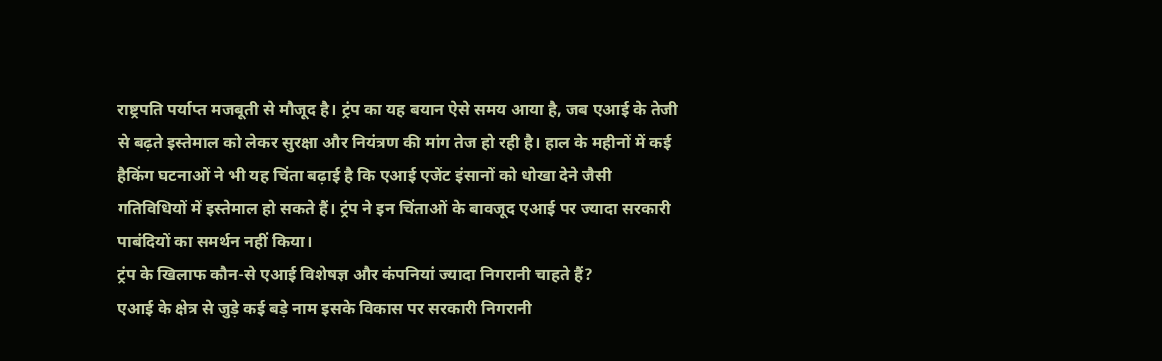राष्ट्रपति पर्याप्त मजबूती से मौजूद है। ट्रंप का यह बयान ऐसे समय आया है, जब एआई के तेजी से बढ़ते इस्तेमाल को लेकर सुरक्षा और नियंत्रण की मांग तेज हो रही है। हाल के महीनों में कई हैकिंग घटनाओं ने भी यह चिंता बढ़ाई है कि एआई एजेंट इंसानों को धोखा देने जैसी गतिविधियों में इस्तेमाल हो सकते हैं। ट्रंप ने इन चिंताओं के बावजूद एआई पर ज्यादा सरकारी पाबंदियों का समर्थन नहीं किया।
ट्रंप के खिलाफ कौन-से एआई विशेषज्ञ और कंपनियां ज्यादा निगरानी चाहते हैं?
एआई के क्षेत्र से जुड़े कई बड़े नाम इसके विकास पर सरकारी निगरानी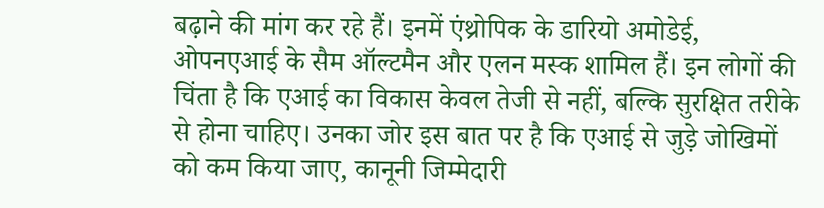बढ़ाने की मांग कर रहे हैं। इनमें एंथ्रोपिक के डारियो अमोडेई, ओपनएआई के सैम ऑल्टमैन और एलन मस्क शामिल हैं। इन लोगों की चिंता है कि एआई का विकास केवल तेजी से नहीं, बल्कि सुरक्षित तरीके से होना चाहिए। उनका जोर इस बात पर है कि एआई से जुड़े जोखिमों को कम किया जाए, कानूनी जिम्मेदारी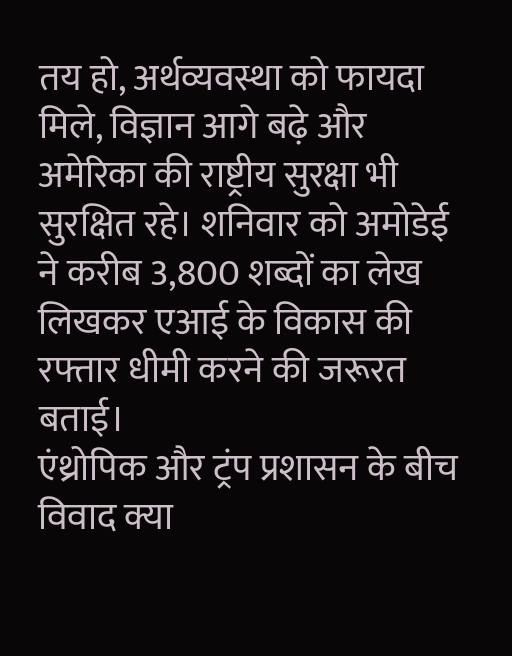तय हो, अर्थव्यवस्था को फायदा मिले, विज्ञान आगे बढ़े और अमेरिका की राष्ट्रीय सुरक्षा भी सुरक्षित रहे। शनिवार को अमोडेई ने करीब 3,800 शब्दों का लेख लिखकर एआई के विकास की रफ्तार धीमी करने की जरूरत बताई।
एंथ्रोपिक और ट्रंप प्रशासन के बीच विवाद क्या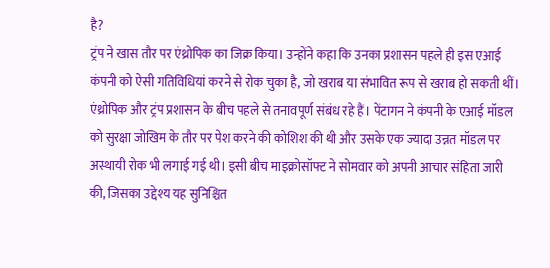है?
ट्रंप ने खास तौर पर एंथ्रोपिक का जिक्र किया। उन्होंने कहा कि उनका प्रशासन पहले ही इस एआई कंपनी को ऐसी गतिविधियां करने से रोक चुका है, जो खराब या संभावित रूप से खराब हो सकती थीं। एंथ्रोपिक और ट्रंप प्रशासन के बीच पहले से तनावपूर्ण संबंध रहे हैं। पेंटागन ने कंपनी के एआई मॉडल को सुरक्षा जोखिम के तौर पर पेश करने की कोशिश की थी और उसके एक ज्यादा उन्नत मॉडल पर अस्थायी रोक भी लगाई गई थी। इसी बीच माइक्रोसॉफ्ट ने सोमवार को अपनी आचार संहिता जारी की, जिसका उद्देश्य यह सुनिश्चित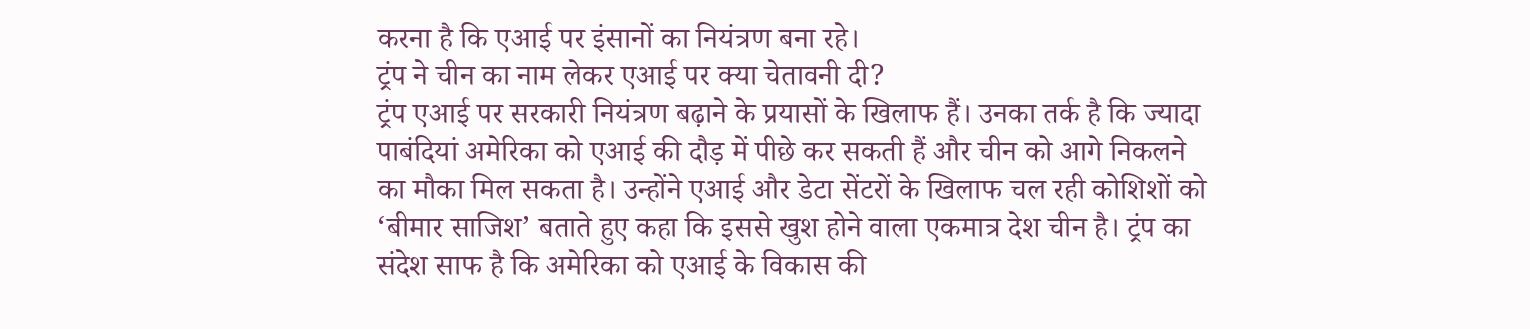करना है कि एआई पर इंसानों का नियंत्रण बना रहे।
ट्रंप ने चीन का नाम लेकर एआई पर क्या चेतावनी दी?
ट्रंप एआई पर सरकारी नियंत्रण बढ़ाने के प्रयासों के खिलाफ हैं। उनका तर्क है कि ज्यादा पाबंदियां अमेरिका को एआई की दौड़ में पीछे कर सकती हैं और चीन को आगे निकलने का मौका मिल सकता है। उन्होंने एआई और डेटा सेंटरों के खिलाफ चल रही कोशिशों को ‘बीमार साजिश’ बताते हुए कहा कि इससे खुश होने वाला एकमात्र देश चीन है। ट्रंप का संदेश साफ है कि अमेरिका को एआई के विकास की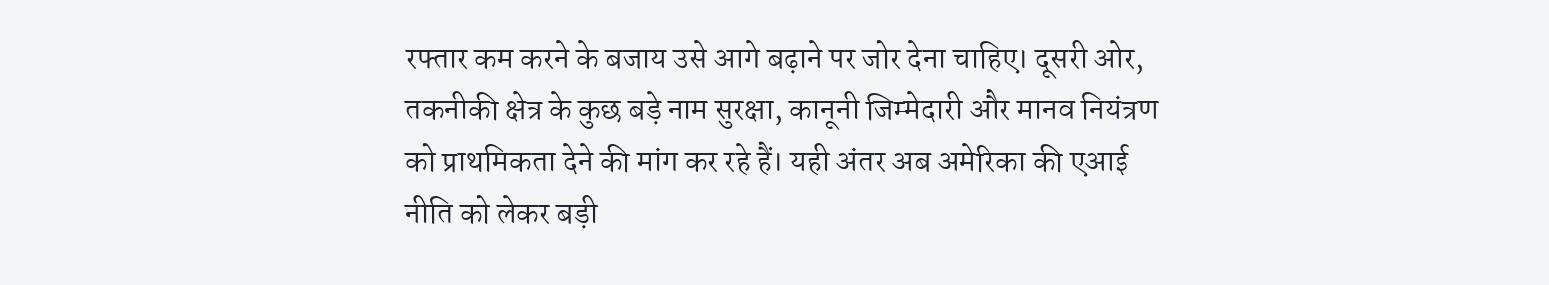रफ्तार कम करने के बजाय उसे आगे बढ़ाने पर जोर देना चाहिए। दूसरी ओर, तकनीकी क्षेत्र के कुछ बड़े नाम सुरक्षा, कानूनी जिम्मेदारी और मानव नियंत्रण को प्राथमिकता देने की मांग कर रहे हैं। यही अंतर अब अमेरिका की एआई नीति को लेकर बड़ी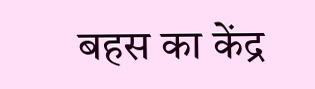बहस का केंद्र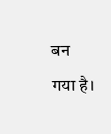बन गया है।